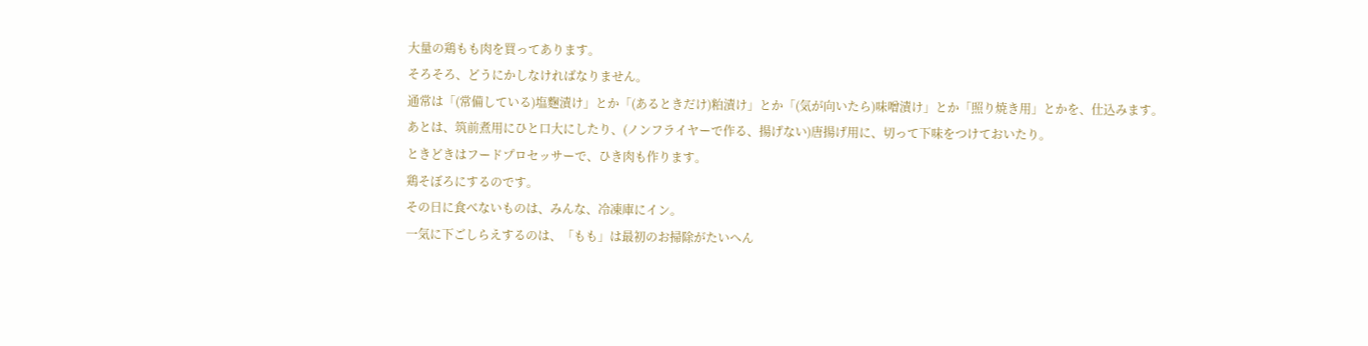大量の鶏もも肉を買ってあります。
そろそろ、どうにかしなければなりません。
通常は「(常備している)塩麴漬け」とか「(あるときだけ)粕漬け」とか「(気が向いたら)味噌漬け」とか「照り焼き用」とかを、仕込みます。
あとは、筑前煮用にひと口大にしたり、(ノンフライヤーで作る、揚げない)唐揚げ用に、切って下味をつけておいたり。
ときどきはフードプロセッサーで、ひき肉も作ります。
鶏そぼろにするのです。
その日に食べないものは、みんな、冷凍庫にイン。
一気に下ごしらえするのは、「もも」は最初のお掃除がたいへん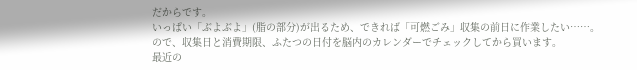だからです。
いっぱい「ぶよぶよ」(脂の部分)が出るため、できれば「可燃ごみ」収集の前日に作業したい……。
ので、収集日と消費期限、ふたつの日付を脳内のカレンダーでチェックしてから買います。
最近の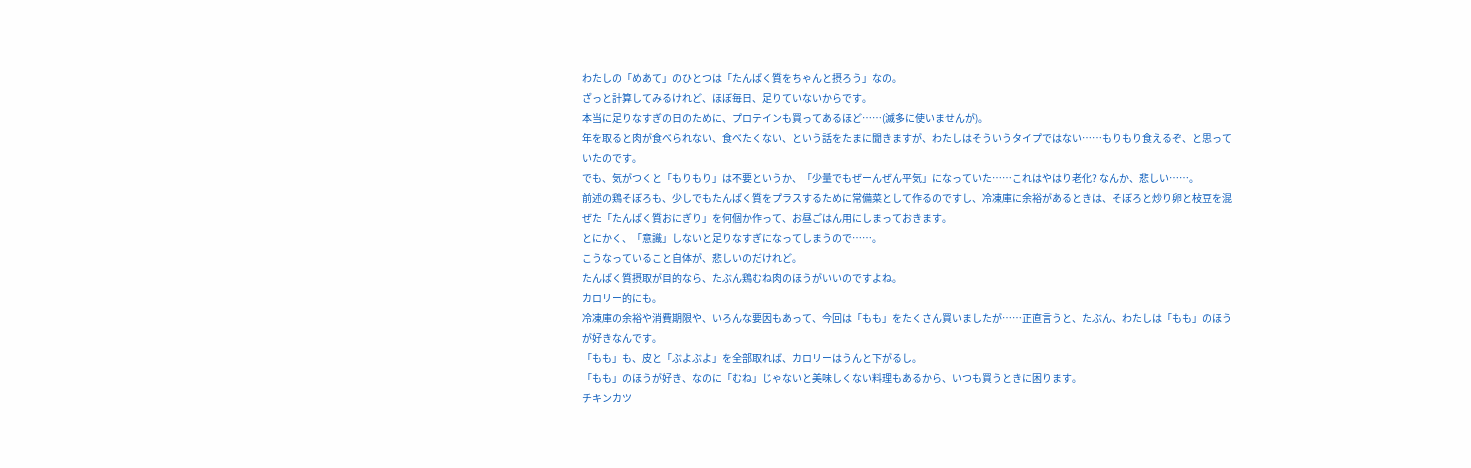わたしの「めあて」のひとつは「たんぱく質をちゃんと摂ろう」なの。
ざっと計算してみるけれど、ほぼ毎日、足りていないからです。
本当に足りなすぎの日のために、プロテインも買ってあるほど……(滅多に使いませんが)。
年を取ると肉が食べられない、食べたくない、という話をたまに聞きますが、わたしはそういうタイプではない……もりもり食えるぞ、と思っていたのです。
でも、気がつくと「もりもり」は不要というか、「少量でもぜーんぜん平気」になっていた……これはやはり老化? なんか、悲しい……。
前述の鶏そぼろも、少しでもたんぱく質をプラスするために常備菜として作るのですし、冷凍庫に余裕があるときは、そぼろと炒り卵と枝豆を混ぜた「たんぱく質おにぎり」を何個か作って、お昼ごはん用にしまっておきます。
とにかく、「意識」しないと足りなすぎになってしまうので……。
こうなっていること自体が、悲しいのだけれど。
たんぱく質摂取が目的なら、たぶん鶏むね肉のほうがいいのですよね。
カロリー的にも。
冷凍庫の余裕や消費期限や、いろんな要因もあって、今回は「もも」をたくさん買いましたが……正直言うと、たぶん、わたしは「もも」のほうが好きなんです。
「もも」も、皮と「ぶよぶよ」を全部取れば、カロリーはうんと下がるし。
「もも」のほうが好き、なのに「むね」じゃないと美味しくない料理もあるから、いつも買うときに困ります。
チキンカツ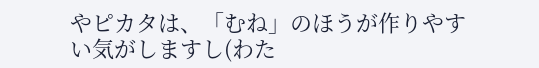やピカタは、「むね」のほうが作りやすい気がしますし(わた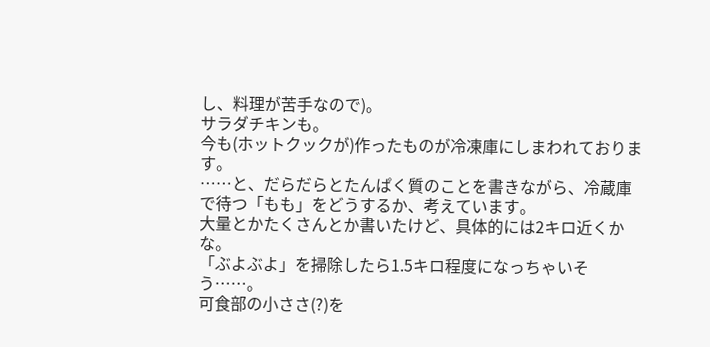し、料理が苦手なので)。
サラダチキンも。
今も(ホットクックが)作ったものが冷凍庫にしまわれております。
……と、だらだらとたんぱく質のことを書きながら、冷蔵庫で待つ「もも」をどうするか、考えています。
大量とかたくさんとか書いたけど、具体的には2キロ近くかな。
「ぶよぶよ」を掃除したら1.5キロ程度になっちゃいそう……。
可食部の小ささ(?)を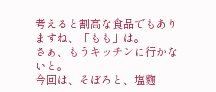考えると割高な食品でもありますね、「もも」は。
さぁ、もうキッチンに行かないと。
今回は、そぼろと、塩麴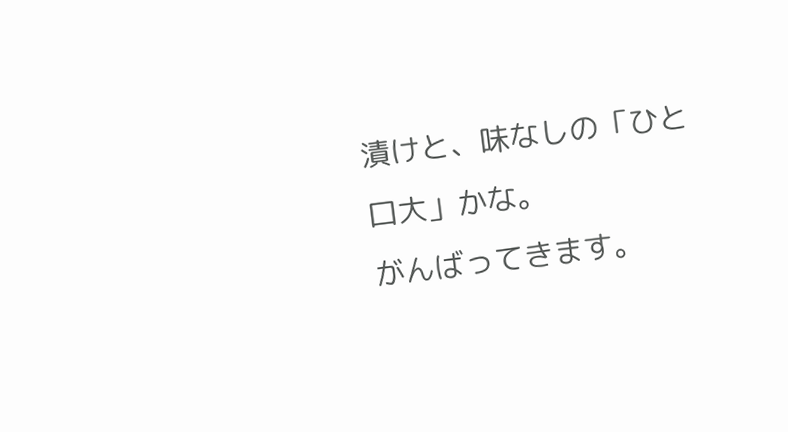漬けと、味なしの「ひと口大」かな。
がんばってきます。